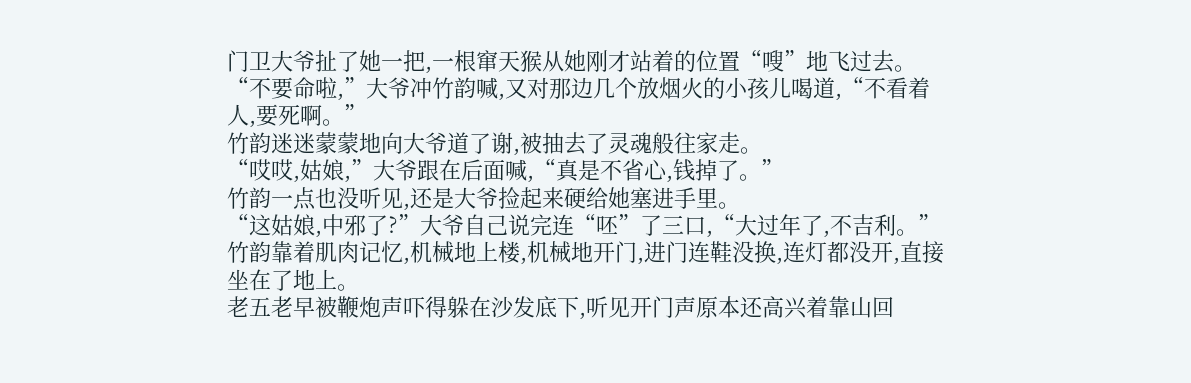门卫大爷扯了她一把,一根窜天猴从她刚才站着的位置“嗖”地飞过去。
“不要命啦,”大爷冲竹韵喊,又对那边几个放烟火的小孩儿喝道,“不看着人,要死啊。”
竹韵迷迷蒙蒙地向大爷道了谢,被抽去了灵魂般往家走。
“哎哎,姑娘,”大爷跟在后面喊,“真是不省心,钱掉了。”
竹韵一点也没听见,还是大爷捡起来硬给她塞进手里。
“这姑娘,中邪了?”大爷自己说完连“呸”了三口,“大过年了,不吉利。”
竹韵靠着肌肉记忆,机械地上楼,机械地开门,进门连鞋没换,连灯都没开,直接坐在了地上。
老五老早被鞭炮声吓得躲在沙发底下,听见开门声原本还高兴着靠山回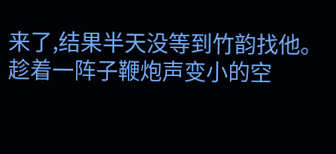来了,结果半天没等到竹韵找他。
趁着一阵子鞭炮声变小的空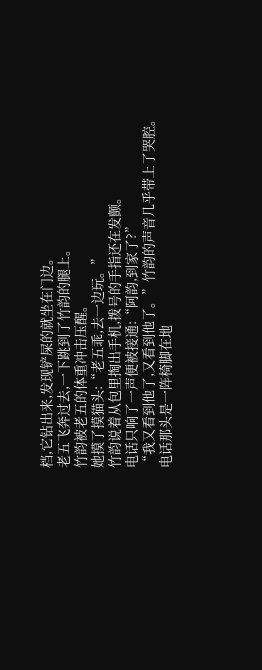档,它钻出来,发现铲屎的就坐在门边。
老五飞奔过去,一下跳到了竹韵的腿上。
竹韵被老五的体重冲击压醒。
她摸了摸猫头:“老五乖,去一边玩。”
竹韵说着从包里掏出手机,拨号的手指还在发颤。
电话只响了一声便被接通:“阿韵,到家了?”
“我又看到他了,又看到他了。”竹韵的声音几乎带上了哭腔。
电话那头是一阵椅脚在地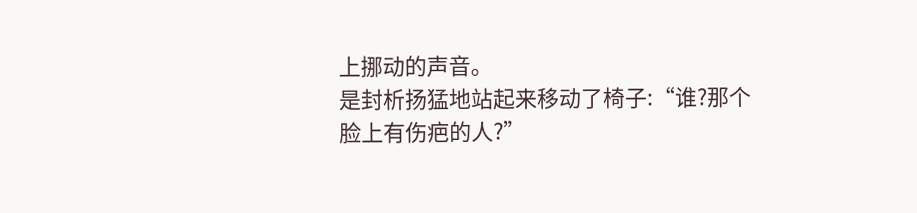上挪动的声音。
是封析扬猛地站起来移动了椅子:“谁?那个脸上有伤疤的人?”